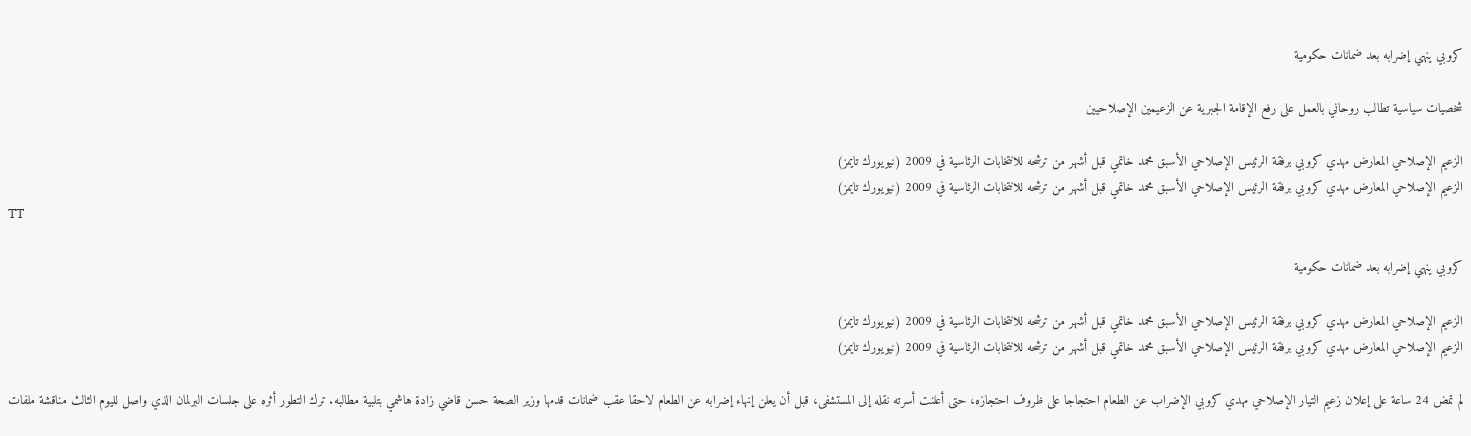كروبي ينهي إضرابه بعد ضمانات حكومية

شخصيات سياسية تطالب روحاني بالعمل على رفع الإقامة الجبرية عن الزعيمين الإصلاحيين

الزعيم الإصلاحي المعارض مهدي كروبي برفقة الرئيس الإصلاحي الأسبق محمد خاتمي قبل أشهر من ترشحه للانتخابات الرئاسية في 2009 (نيويورك تايمز)
الزعيم الإصلاحي المعارض مهدي كروبي برفقة الرئيس الإصلاحي الأسبق محمد خاتمي قبل أشهر من ترشحه للانتخابات الرئاسية في 2009 (نيويورك تايمز)
TT

كروبي ينهي إضرابه بعد ضمانات حكومية

الزعيم الإصلاحي المعارض مهدي كروبي برفقة الرئيس الإصلاحي الأسبق محمد خاتمي قبل أشهر من ترشحه للانتخابات الرئاسية في 2009 (نيويورك تايمز)
الزعيم الإصلاحي المعارض مهدي كروبي برفقة الرئيس الإصلاحي الأسبق محمد خاتمي قبل أشهر من ترشحه للانتخابات الرئاسية في 2009 (نيويورك تايمز)

لم تمض 24 ساعة على إعلان زعيم التيار الإصلاحي مهدي كروبي الإضراب عن الطعام احتجاجا على ظروف احتجازه، حتى أعلنت أسرته نقله إلى المستشفى، قبل أن يعلن إنهاء إضرابه عن الطعام لاحقا عقب ضمانات قدمها وزير الصحة حسن قاضي زادة هاشمي بتلبية مطالبه. ترك التطور أثره على جلسات البرلمان الذي واصل لليوم الثالث مناقشة ملفات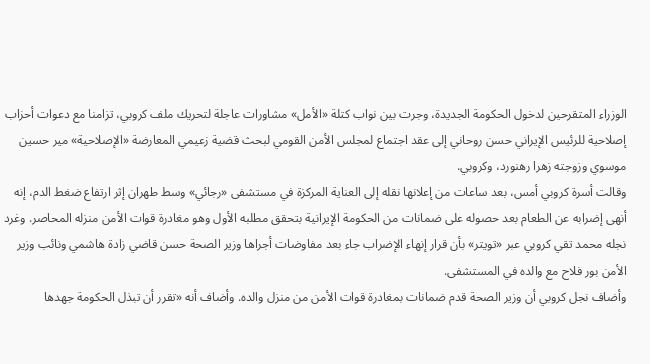الوزراء المتقرحين لدخول الحكومة الجديدة، وجرت بين نواب كتلة «الأمل» مشاورات عاجلة لتحريك ملف كروبي، تزامنا مع دعوات أحزاب إصلاحية للرئيس الإيراني حسن روحاني إلى عقد اجتماع لمجلس الأمن القومي لبحث قضية زعيمي المعارضة «الإصلاحية» مير حسين موسوي وزوجته زهرا رهنورد، وكروبي.
وقالت أسرة كروبي أمس، بعد ساعات من إعلانها نقله إلى العناية المركزة في مستشفى «رجائي» وسط طهران إثر ارتفاع ضغط الدم، إنه أنهى إضرابه عن الطعام بعد حصوله على ضمانات من الحكومة الإيرانية بتحقق مطلبه الأول وهو مغادرة قوات الأمن منزله المحاصر. وغرد نجله محمد تقي كروبي عبر «تويتر» بأن قرار إنهاء الإضراب جاء بعد مفاوضات أجراها وزير الصحة حسن قاضي زادة هاشمي ونائب وزير الأمن بور فلاح مع والده في المستشفى.
وأضاف نجل كروبي أن وزير الصحة قدم ضمانات بمغادرة قوات الأمن من منزل والده. وأضاف أنه «تقرر أن تبذل الحكومة جهدها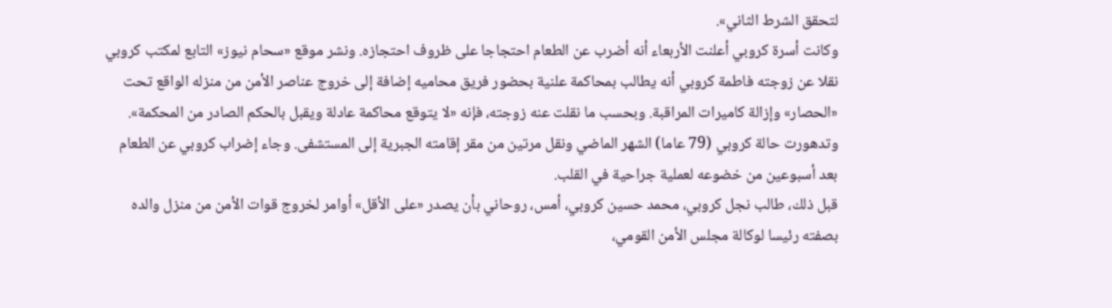لتحقق الشرط الثاني».
وكانت أسرة كروبي أعلنت الأربعاء أنه أضرب عن الطعام احتجاجا على ظروف احتجازه. ونشر موقع «سحام نيوز» التابع لمكتب كروبي نقلا عن زوجته فاطمة كروبي أنه يطالب بمحاكمة علنية بحضور فريق محاميه إضافة إلى خروج عناصر الأمن من منزله الواقع تحت «الحصار» وإزالة كاميرات المراقبة. وبحسب ما نقلت عنه زوجته، فإنه «لا يتوقع محاكمة عادلة ويقبل بالحكم الصادر من المحكمة».
وتدهورت حالة كروبي (79 عاما) الشهر الماضي ونقل مرتين من مقر إقامته الجبرية إلى المستشفى. وجاء إضراب كروبي عن الطعام بعد أسبوعين من خضوعه لعملية جراحية في القلب.
قبل ذلك، طالب نجل كروبي، محمد حسين كروبي، أمس، روحاني بأن يصدر «على الأقل» أوامر لخروج قوات الأمن من منزل والده بصفته رئيسا لوكالة مجلس الأمن القومي،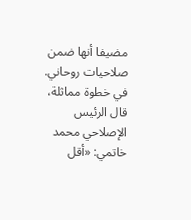مضيفا أنها ضمن صلاحيات روحاني.
في خطوة مماثلة، قال الرئيس الإصلاحي محمد خاتمي: «أقل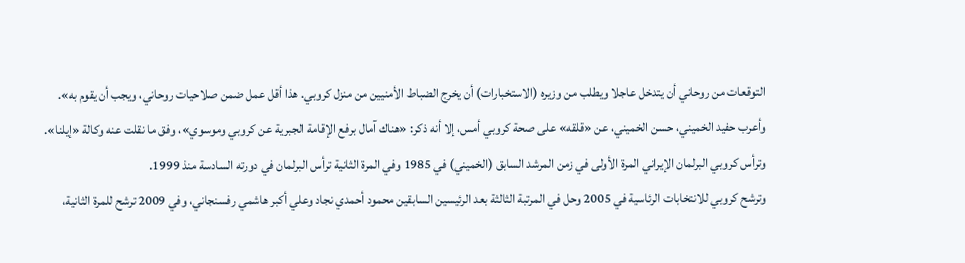التوقعات من روحاني أن يتدخل عاجلا ويطلب من وزيره (الاستخبارات) أن يخرج الضباط الأمنيين من منزل كروبي. هذا أقل عمل ضمن صلاحيات روحاني، ويجب أن يقوم به».
وأعرب حفيد الخميني، حسن الخميني، عن «قلقه» على صحة كروبي أمس، إلا أنه ذكر: «هناك آمال برفع الإقامة الجبرية عن كروبي وموسوي»، وفق ما نقلت عنه وكالة «إيلنا».
وترأس كروبي البرلمان الإيراني المرة الأولى في زمن المرشد السابق (الخميني) في 1985 وفي المرة الثانية ترأس البرلمان في دورته السادسة منذ 1999.
وترشح كروبي للانتخابات الرئاسية في 2005 وحل في المرتبة الثالثة بعد الرئيسين السابقين محمود أحمدي نجاد وعلي أكبر هاشمي رفسنجاني، وفي 2009 ترشح للمرة الثانية،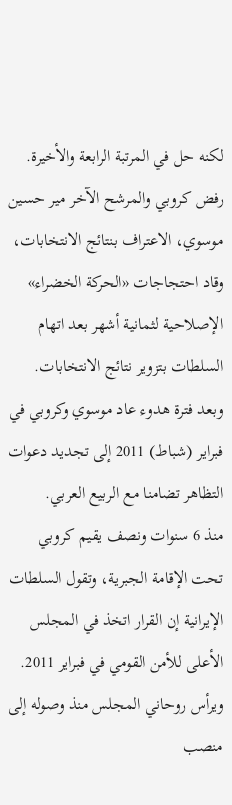لكنه حل في المرتبة الرابعة والأخيرة. رفض كروبي والمرشح الآخر مير حسين موسوي، الاعتراف بنتائج الانتخابات، وقاد احتجاجات «الحركة الخضراء» الإصلاحية لثمانية أشهر بعد اتهام السلطات بتزوير نتائج الانتخابات. وبعد فترة هدوء عاد موسوي وكروبي في فبراير (شباط) 2011 إلى تجديد دعوات التظاهر تضامنا مع الربيع العربي.
منذ 6 سنوات ونصف يقيم كروبي تحت الإقامة الجبرية، وتقول السلطات الإيرانية إن القرار اتخذ في المجلس الأعلى للأمن القومي في فبراير 2011. ويرأس روحاني المجلس منذ وصوله إلى منصب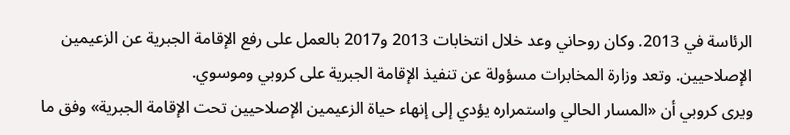الرئاسة في 2013. وكان روحاني وعد خلال انتخابات 2013 و2017 بالعمل على رفع الإقامة الجبرية عن الزعيمين الإصلاحيين. وتعد وزارة المخابرات مسؤولة عن تنفيذ الإقامة الجبرية على كروبي وموسوي.
ويرى كروبي أن «المسار الحالي واستمراره يؤدي إلى إنهاء حياة الزعيمين الإصلاحيين تحت الإقامة الجبرية» وفق ما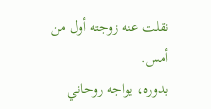نقلت عنه زوجته أول من أمس.
بدوره، يواجه روحاني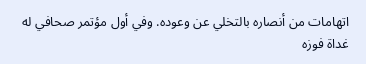اتهامات من أنصاره بالتخلي عن وعوده. وفي أول مؤتمر صحافي له غداة فوزه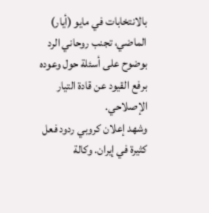بالانتخابات في مايو (أيار) الماضي، تجنب روحاني الرد بوضوح على أسئلة حول وعوده برفع القيود عن قادة التيار الإصلاحي.
وشهد إعلان كروبي ردود فعل كثيرة في إيران. وكالة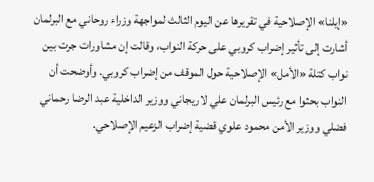«إيلنا» الإصلاحية في تقريرها عن اليوم الثالث لمواجهة وزراء روحاني مع البرلمان أشارت إلى تأثير إضراب كروبي على حركة النواب، وقالت إن مشاورات جرت بين نواب كتلة «الأمل» الإصلاحية حول الموقف من إضراب كروبي. وأوضحت أن النواب بحثوا مع رئيس البرلمان علي لاريجاني ووزير الداخلية عبد الرضا رحماني فضلي ووزير الأمن محمود علوي قضية إضراب الزعيم الإصلاحي.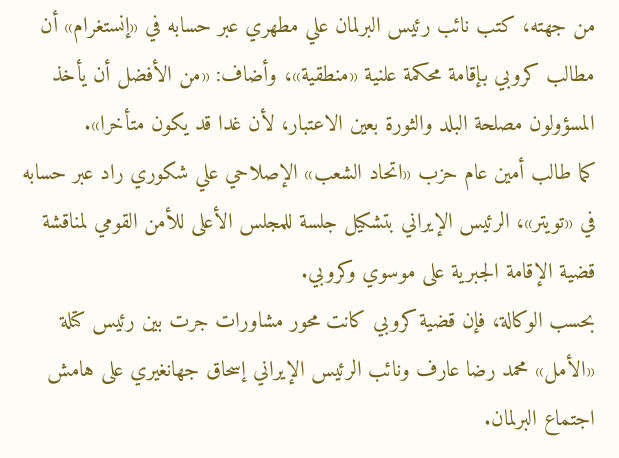من جهته، كتب نائب رئيس البرلمان علي مطهري عبر حسابه في «إنستغرام» أن مطالب كروبي بإقامة محكمة علنية «منطقية»، وأضاف: «من الأفضل أن يأخذ المسؤولون مصلحة البلد والثورة بعين الاعتبار، لأن غدا قد يكون متأخرا».
كما طالب أمين عام حزب «اتحاد الشعب» الإصلاحي علي شكوري راد عبر حسابه في «تويتر»، الرئيس الإيراني بتشكيل جلسة للمجلس الأعلى للأمن القومي لمناقشة قضية الإقامة الجبرية على موسوي وكروبي.
بحسب الوكالة، فإن قضية كروبي كانت محور مشاورات جرت بين رئيس كتلة «الأمل» محمد رضا عارف ونائب الرئيس الإيراني إسحاق جهانغيري على هامش اجتماع البرلمان.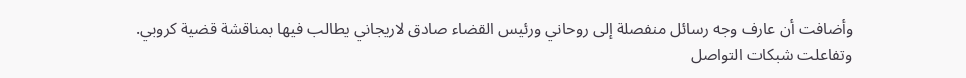وأضافت أن عارف وجه رسائل منفصلة إلى روحاني ورئيس القضاء صادق لاريجاني يطالب فيها بمناقشة قضية كروبي.
وتفاعلت شبكات التواصل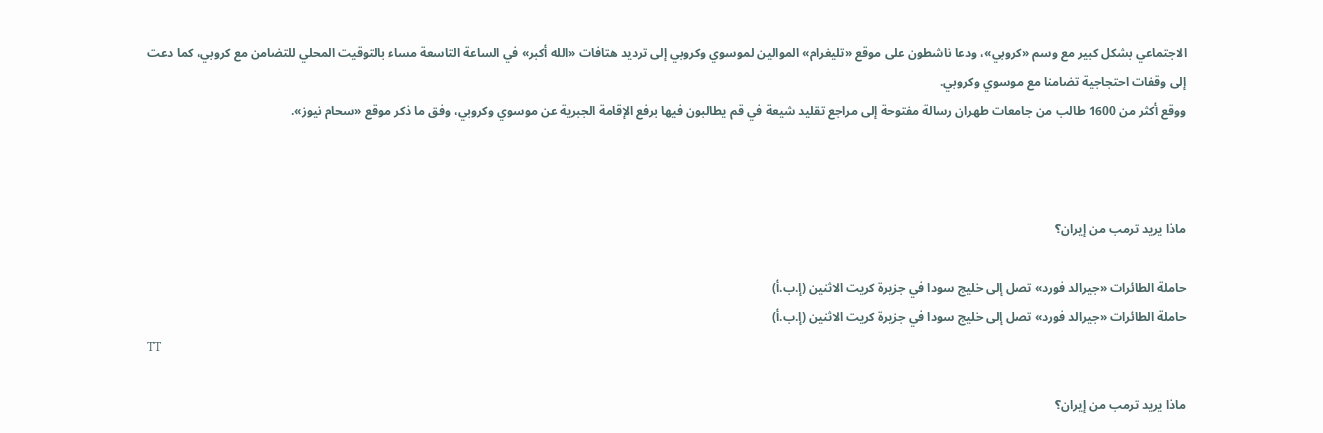الاجتماعي بشكل كبير مع وسم «كروبي»، ودعا ناشطون على موقع «تليغرام» الموالين لموسوي وكروبي إلى ترديد هتافات «الله أكبر» في الساعة التاسعة مساء بالتوقيت المحلي للتضامن مع كروبي، كما دعت إلى وقفات احتجاجية تضامنا مع موسوي وكروبي.
ووقع أكثر من 1600 طالب من جامعات طهران رسالة مفتوحة إلى مراجع تقليد شيعة في قم يطالبون فيها برفع الإقامة الجبرية عن موسوي وكروبي، وفق ما ذكر موقع «سحام نيوز».



ماذا يريد ترمب من إيران؟

حاملة الطائرات «جيرالد فورد» تصل إلى خليج سودا في جزيرة كريت الاثنين (إ.ب.أ)
حاملة الطائرات «جيرالد فورد» تصل إلى خليج سودا في جزيرة كريت الاثنين (إ.ب.أ)
TT

ماذا يريد ترمب من إيران؟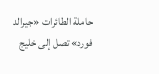حاملة الطائرات «جيرالد فورد» تصل إلى خليج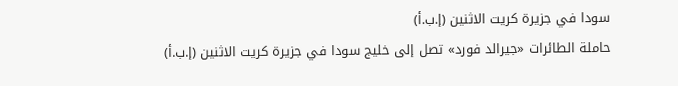سودا في جزيرة كريت الاثنين (إ.ب.أ)
حاملة الطائرات «جيرالد فورد» تصل إلى خليج سودا في جزيرة كريت الاثنين (إ.ب.أ)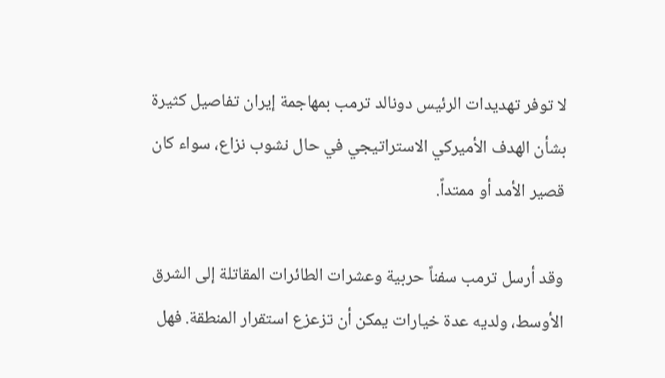لا توفر تهديدات الرئيس دونالد ترمب بمهاجمة إيران تفاصيل كثيرة بشأن الهدف الأميركي الاستراتيجي في حال نشوب نزاع، سواء كان قصير الأمد أو ممتداً.

وقد أرسل ترمب سفناً حربية وعشرات الطائرات المقاتلة إلى الشرق الأوسط، ولديه عدة خيارات يمكن أن تزعزع استقرار المنطقة. فهل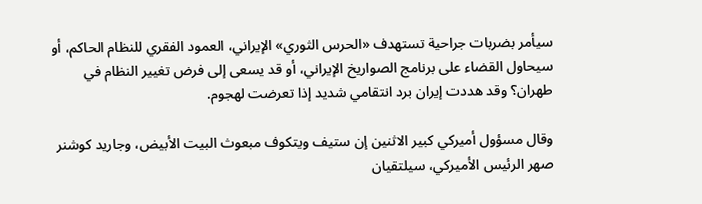سيأمر بضربات جراحية تستهدف «الحرس الثوري» الإيراني، العمود الفقري للنظام الحاكم، أو سيحاول القضاء على برنامج الصواريخ الإيراني، أو قد يسعى إلى فرض تغيير النظام في طهران؟ وقد هددت إيران برد انتقامي شديد إذا تعرضت لهجوم.

وقال مسؤول أميركي كبير الاثنين إن ستيف ‌ويتكوف ‌مبعوث البيت ‌الأبيض، وجاريد كوشنر صهر الرئيس الأميركي، سيلتقيان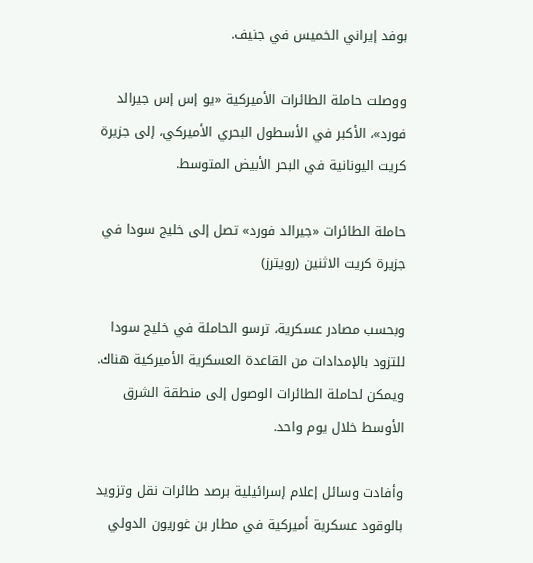بوفد إيراني الخميس ‌في ‌جنيف.

ووصلت حاملة الطائرات الأميركية «يو إس إس جيرالد فورد»، الأكبر في الأسطول البحري الأميركي، إلى جزيرة كريت اليونانية في البحر الأبيض المتوسط.

حاملة الطائرات «جيرالد فورد» تصل إلى خليج سودا في جزيرة كريت الاثنين (رويترز)

وبحسب مصادر عسكرية، ترسو الحاملة في خليج سودا للتزود بالإمدادات من القاعدة العسكرية الأميركية هناك. ويمكن لحاملة الطائرات الوصول إلى منطقة الشرق الأوسط خلال يوم واحد.

وأفادت وسائل إعلام إسرائيلية برصد طائرات نقل وتزويد بالوقود عسكرية أميركية في مطار بن غوريون الدولي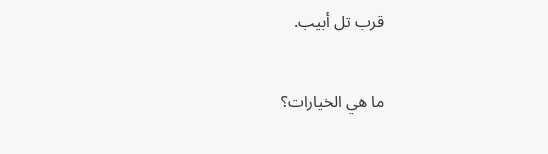قرب تل أبيب.

ما هي الخيارات؟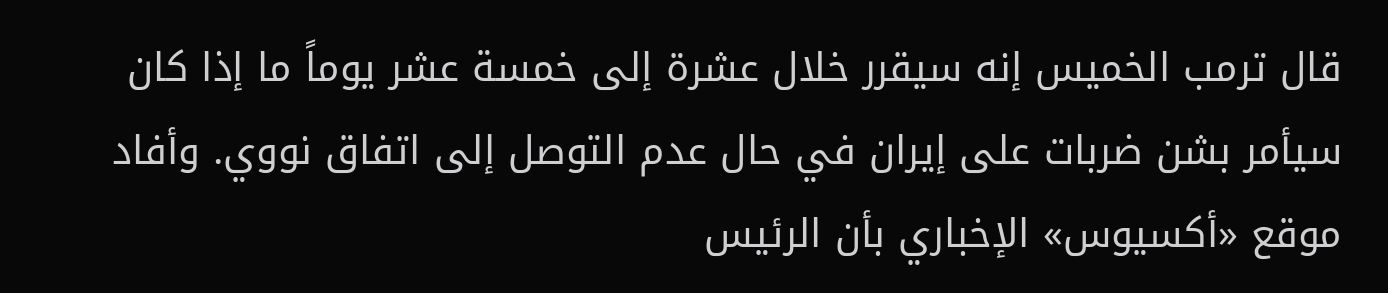قال ترمب الخميس إنه سيقرر خلال عشرة إلى خمسة عشر يوماً ما إذا كان سيأمر بشن ضربات على إيران في حال عدم التوصل إلى اتفاق نووي. وأفاد موقع «أكسيوس» الإخباري بأن الرئيس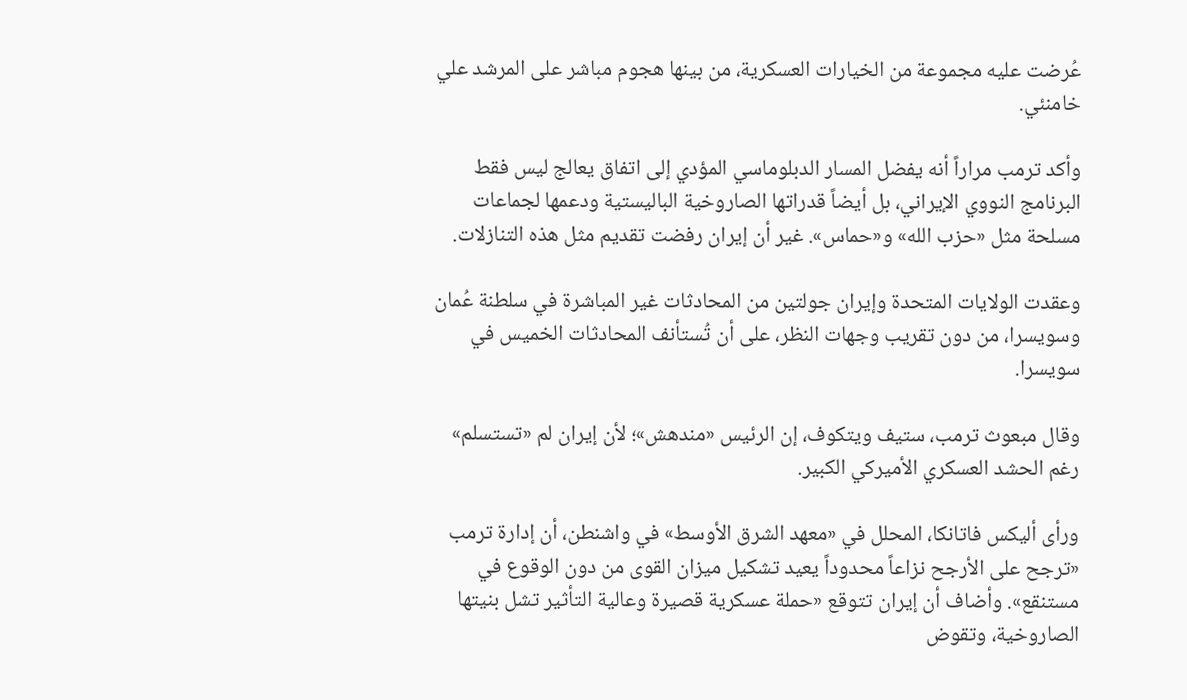عُرضت عليه مجموعة من الخيارات العسكرية، من بينها هجوم مباشر على المرشد علي خامنئي.

وأكد ترمب مراراً أنه يفضل المسار الدبلوماسي المؤدي إلى اتفاق يعالج ليس فقط البرنامج النووي الإيراني، بل أيضاً قدراتها الصاروخية الباليستية ودعمها لجماعات مسلحة مثل «حزب الله» و«حماس». غير أن إيران رفضت تقديم مثل هذه التنازلات.

وعقدت الولايات المتحدة وإيران جولتين من المحادثات غير المباشرة في سلطنة عُمان وسويسرا، من دون تقريب وجهات النظر، على أن تُستأنف المحادثات الخميس في سويسرا.

وقال مبعوث ترمب، ستيف ويتكوف، إن الرئيس «مندهش»؛ لأن إيران لم «تستسلم» رغم الحشد العسكري الأميركي الكبير.

ورأى أليكس فاتانكا، المحلل في «معهد الشرق الأوسط» في واشنطن، أن إدارة ترمب «ترجح على الأرجح نزاعاً محدوداً يعيد تشكيل ميزان القوى من دون الوقوع في مستنقع». وأضاف أن إيران تتوقع «حملة عسكرية قصيرة وعالية التأثير تشل بنيتها الصاروخية، وتقوض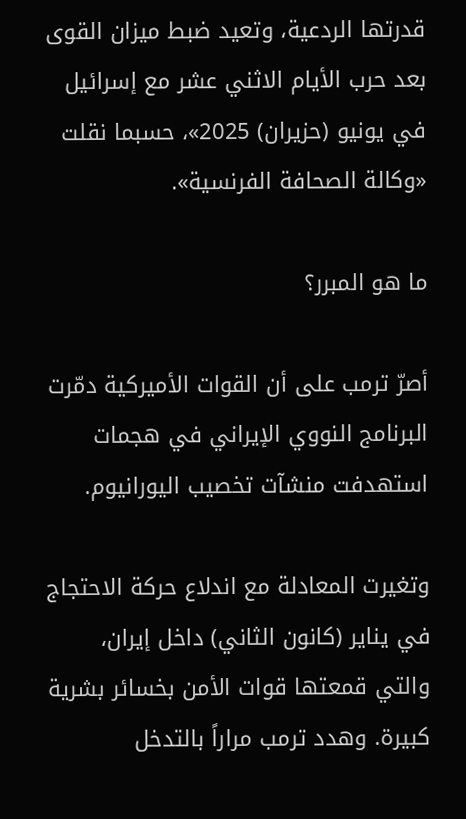قدرتها الردعية، وتعيد ضبط ميزان القوى بعد حرب الأيام الاثني عشر مع إسرائيل في يونيو (حزيران) 2025»، حسبما نقلت «وكالة الصحافة الفرنسية».

ما هو المبرر؟

أصرّ ترمب على أن القوات الأميركية دمّرت البرنامج النووي الإيراني في هجمات استهدفت منشآت تخصيب اليورانيوم.

وتغيرت المعادلة مع اندلاع حركة الاحتجاج في يناير (كانون الثاني) داخل إيران، والتي قمعتها قوات الأمن بخسائر بشرية كبيرة. وهدد ترمب مراراً بالتدخل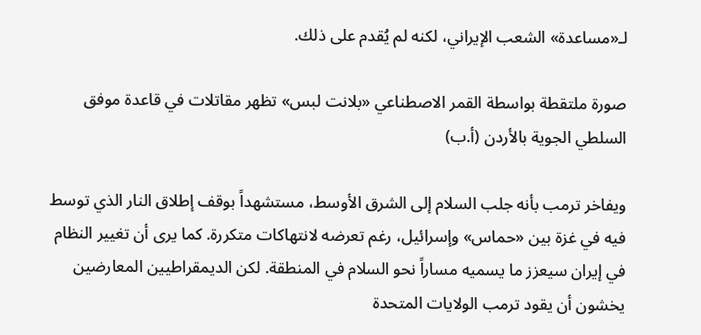لـ«مساعدة» الشعب الإيراني، لكنه لم يُقدم على ذلك.

صورة ملتقطة بواسطة القمر الاصطناعي «بلانت لبس» تظهر مقاتلات في قاعدة موفق السلطي الجوية بالأردن (أ.ب)

ويفاخر ترمب بأنه جلب السلام إلى الشرق الأوسط، مستشهداً بوقف إطلاق النار الذي توسط فيه في غزة بين «حماس» وإسرائيل، رغم تعرضه لانتهاكات متكررة. كما يرى أن تغيير النظام في إيران سيعزز ما يسميه مساراً نحو السلام في المنطقة. لكن الديمقراطيين المعارضين يخشون أن يقود ترمب الولايات المتحدة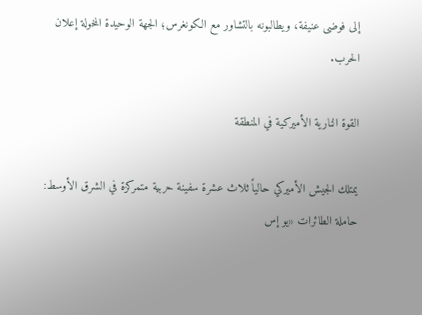إلى فوضى عنيفة، ويطالبونه بالتشاور مع الكونغرس؛ الجهة الوحيدة المخولة إعلان الحرب.

القوة النارية الأميركية في المنطقة

يمتلك الجيش الأميركي حالياً ثلاث عشرة سفينة حربية متمركزة في الشرق الأوسط: حاملة الطائرات «يو إس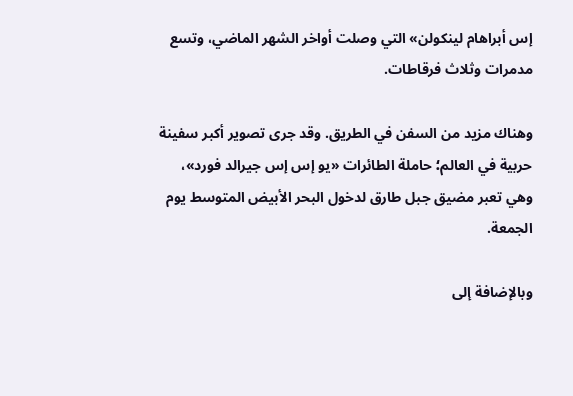إس أبراهام لينكولن» التي وصلت أواخر الشهر الماضي، وتسع مدمرات وثلاث فرقاطات.

وهناك مزيد من السفن في الطريق. وقد جرى تصوير أكبر سفينة حربية في العالم؛ حاملة الطائرات «يو إس إس جيرالد فورد»، وهي تعبر مضيق جبل طارق لدخول البحر الأبيض المتوسط يوم الجمعة.

وبالإضافة إلى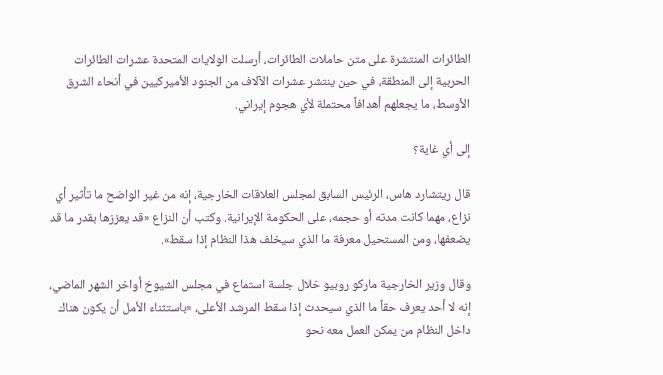الطائرات المنتشرة على متن حاملات الطائرات، أرسلت الولايات المتحدة عشرات الطائرات الحربية إلى المنطقة، في حين ينتشر عشرات الآلاف من الجنود الأميركيين في أنحاء الشرق الأوسط، ما يجعلهم أهدافاً محتملة لأي هجوم إيراني.

إلى أي غاية؟

قال ريتشارد هاس، الرئيس السابق لمجلس العلاقات الخارجية، إنه من غير الواضح ما تأثير أي نزاع، مهما كانت مدته أو حجمه، على الحكومة الإيرانية. وكتب أن النزاع «قد يعززها بقدر ما قد يضعفها، ومن المستحيل معرفة ما الذي سيخلف هذا النظام إذا سقط».

وقال وزير الخارجية ماركو روبيو خلال جلسة استماع في مجلس الشيوخ أواخر الشهر الماضي، إنه لا أحد يعرف حقاً ما الذي سيحدث إذا سقط المرشد الأعلى، «باستثناء الأمل أن يكون هناك داخل النظام من يمكن العمل معه نحو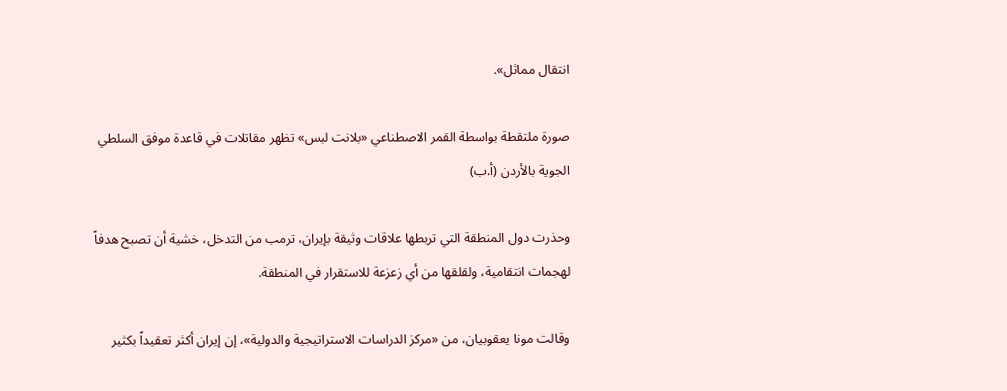انتقال مماثل».

صورة ملتقطة بواسطة القمر الاصطناعي «بلانت لبس» تظهر مقاتلات في قاعدة موفق السلطي الجوية بالأردن (أ.ب)

وحذرت دول المنطقة التي تربطها علاقات وثيقة بإيران، ترمب من التدخل، خشية أن تصبح هدفاً لهجمات انتقامية، ولقلقها من أي زعزعة للاستقرار في المنطقة.

وقالت مونا يعقوبيان، من «مركز الدراسات الاستراتيجية والدولية»، إن إيران أكثر تعقيداً بكثير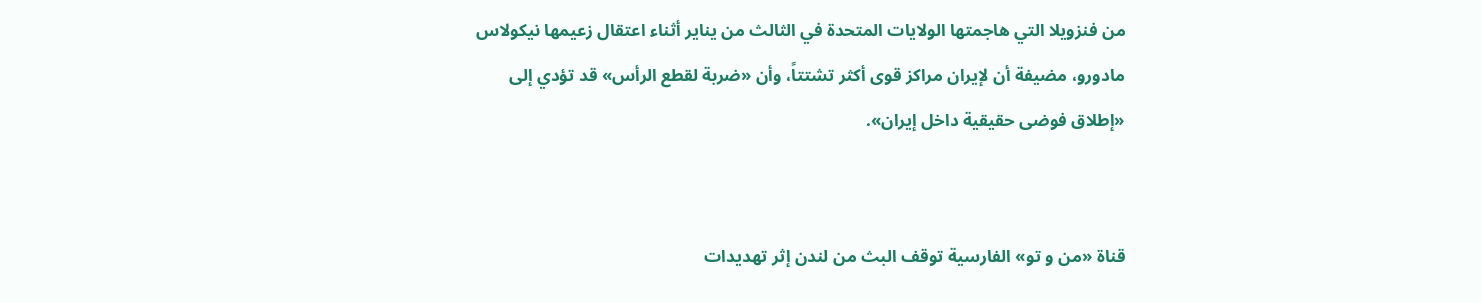من فنزويلا التي هاجمتها الولايات المتحدة في الثالث من يناير أثناء اعتقال زعيمها نيكولاس مادورو، مضيفة أن لإيران مراكز قوى أكثر تشتتاً، وأن «ضربة لقطع الرأس» قد تؤدي إلى «إطلاق فوضى حقيقية داخل إيران».


قناة «من و تو» الفارسية توقف البث من لندن إثر تهديدات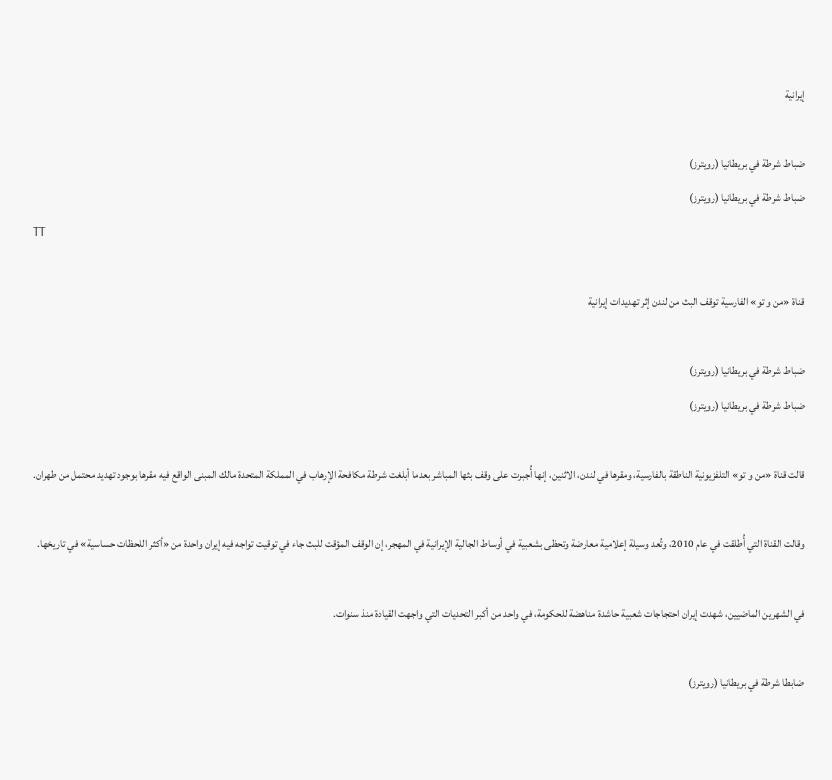إيرانية

ضباط شرطة في بريطانيا (رويترز)
ضباط شرطة في بريطانيا (رويترز)
TT

قناة «من و تو» الفارسية توقف البث من لندن إثر تهديدات إيرانية

ضباط شرطة في بريطانيا (رويترز)
ضباط شرطة في بريطانيا (رويترز)

قالت قناة «من و تو» التلفزيونية الناطقة بالفارسية، ومقرها في لندن، الاثنين، إنها أُجبرت على وقف بثها المباشر بعدما أبلغت شرطة مكافحة الإرهاب في المملكة المتحدة مالك المبنى الواقع فيه مقرها بوجود تهديد محتمل من طهران.

وقالت القناة التي أُطلقت في عام 2010، وتُعد وسيلة إعلامية معارضة وتحظى بشعبية في أوساط الجالية الإيرانية في المهجر، إن الوقف المؤقت للبث جاء في توقيت تواجه فيه إيران واحدة من «أكثر اللحظات حساسية» في تاريخها.

في الشهرين الماضيين، شهدت إيران احتجاجات شعبية حاشدة مناهضة للحكومة، في واحد من أكبر التحديات التي واجهت القيادة منذ سنوات.

ضابطا شرطة في بريطانيا (رويترز)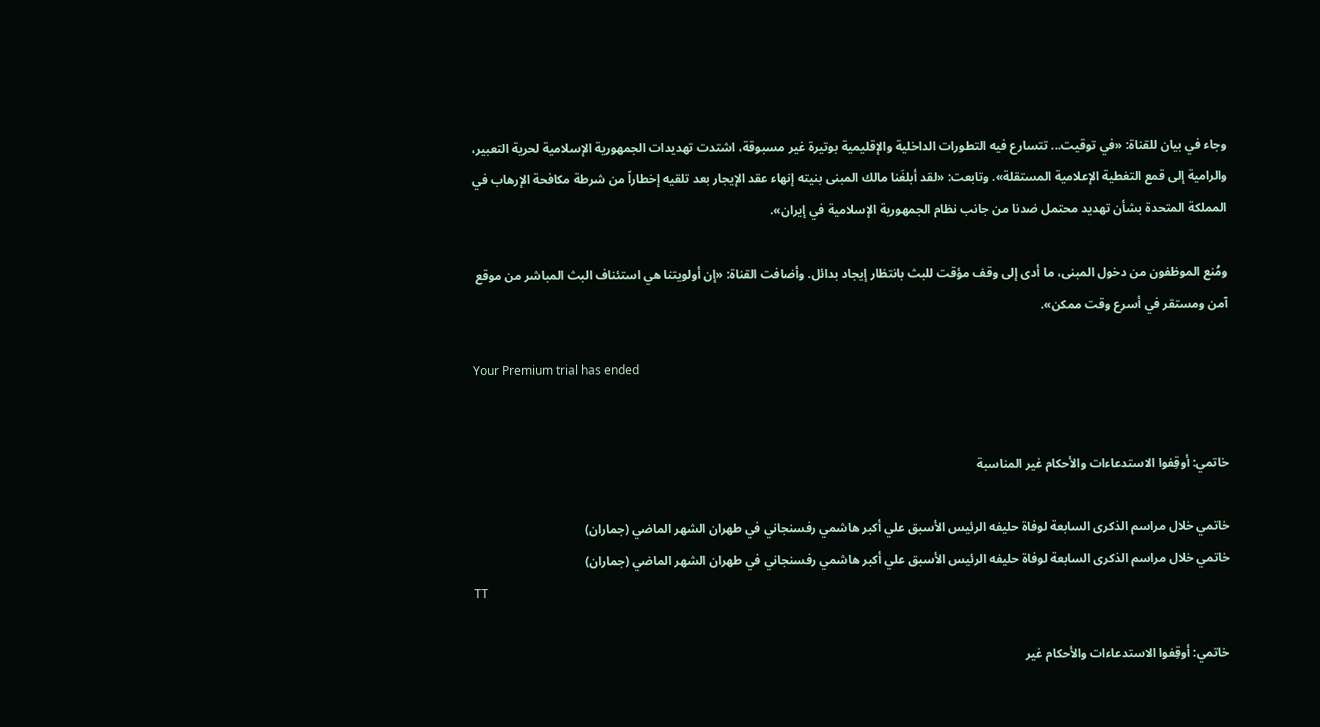وجاء في بيان للقناة: «في توقيت... تتسارع فيه التطورات الداخلية والإقليمية بوتيرة غير مسبوقة، اشتدت تهديدات الجمهورية الإسلامية لحرية التعبير، والرامية إلى قمع التغطية الإعلامية المستقلة». وتابعت: «لقد أبلغَنا مالك المبنى بنيته إنهاء عقد الإيجار بعد تلقيه إخطاراً من شرطة مكافحة الإرهاب في المملكة المتحدة بشأن تهديد محتمل ضدنا من جانب نظام الجمهورية الإسلامية في إيران».

ومُنع الموظفون من دخول المبنى، ما أدى إلى وقف مؤقت للبث بانتظار إيجاد بدائل. وأضافت القناة: «إن أولويتنا هي استئناف البث المباشر من موقع آمن ومستقر في أسرع وقت ممكن».

Your Premium trial has ended


خاتمي: أوقِفوا الاستدعاءات والأحكام غير المناسبة

خاتمي خلال مراسم الذكرى السابعة لوفاة حليفه الرئيس الأسبق علي أكبر هاشمي رفسنجاني في طهران الشهر الماضي (جماران)
خاتمي خلال مراسم الذكرى السابعة لوفاة حليفه الرئيس الأسبق علي أكبر هاشمي رفسنجاني في طهران الشهر الماضي (جماران)
TT

خاتمي: أوقِفوا الاستدعاءات والأحكام غير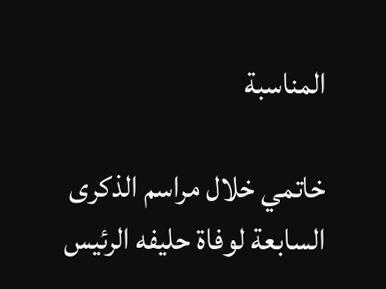المناسبة

خاتمي خلال مراسم الذكرى السابعة لوفاة حليفه الرئيس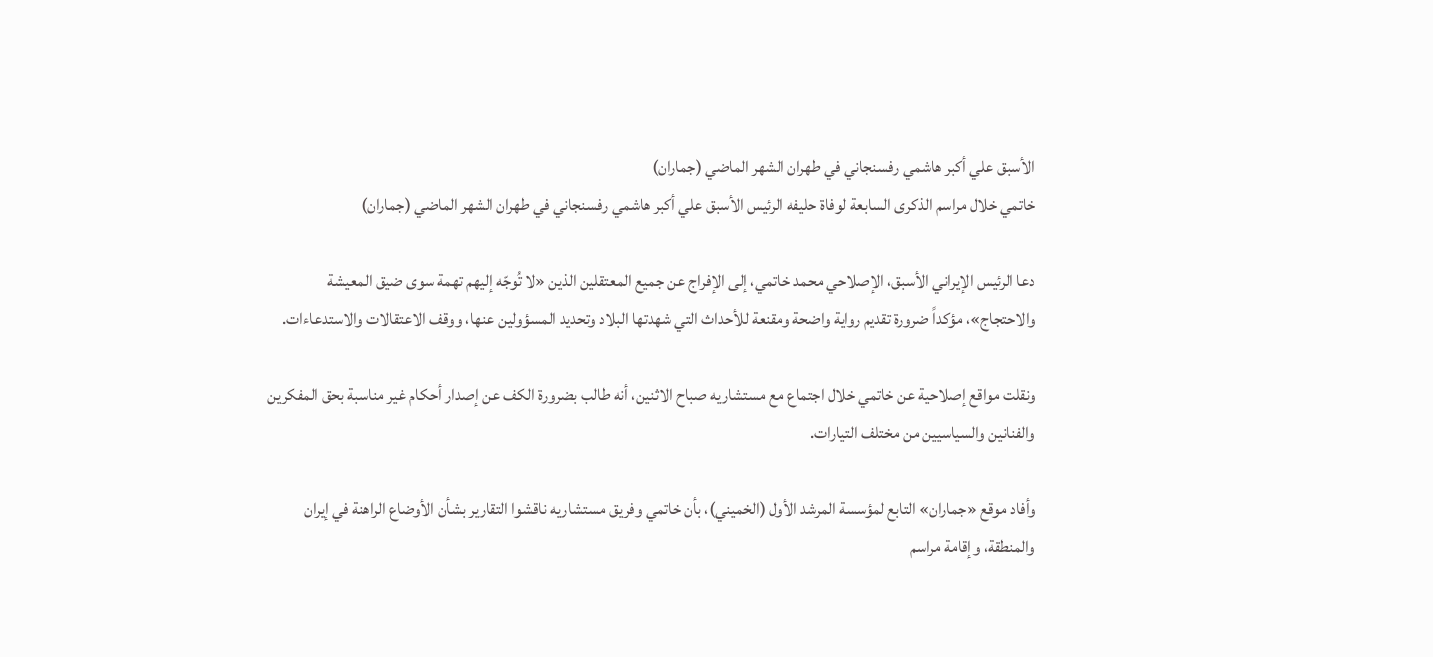الأسبق علي أكبر هاشمي رفسنجاني في طهران الشهر الماضي (جماران)
خاتمي خلال مراسم الذكرى السابعة لوفاة حليفه الرئيس الأسبق علي أكبر هاشمي رفسنجاني في طهران الشهر الماضي (جماران)

دعا الرئيس الإيراني الأسبق، الإصلاحي محمد خاتمي، إلى الإفراج عن جميع المعتقلين الذين «لا تُوجّه إليهم تهمة سوى ضيق المعيشة والاحتجاج»، مؤكداً ضرورة تقديم رواية واضحة ومقنعة للأحداث التي شهدتها البلاد وتحديد المسؤولين عنها، ووقف الاعتقالات والاستدعاءات.

ونقلت مواقع إصلاحية عن خاتمي خلال اجتماع مع مستشاريه صباح الاثنين، أنه طالب بضرورة الكف عن إصدار أحكام غير مناسبة بحق المفكرين والفنانين والسياسيين من مختلف التيارات.

وأفاد موقع «جماران» التابع لمؤسسة المرشد الأول (الخميني)، بأن خاتمي وفريق مستشاريه ناقشوا التقارير بشأن الأوضاع الراهنة في إيران والمنطقة، وإقامة مراسم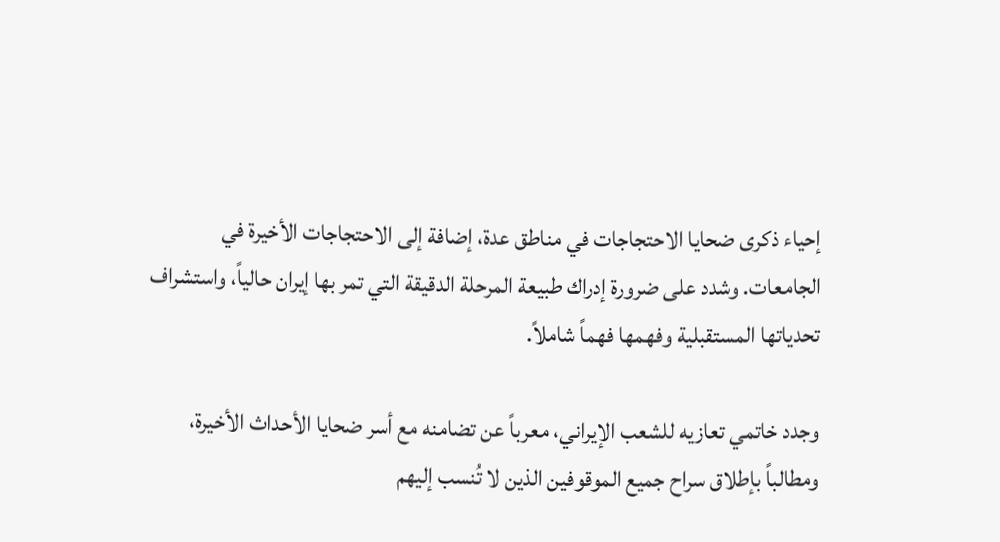إحياء ذكرى ضحايا الاحتجاجات في مناطق عدة، إضافة إلى الاحتجاجات الأخيرة في الجامعات. وشدد على ضرورة إدراك طبيعة المرحلة الدقيقة التي تمر بها إيران حالياً، واستشراف تحدياتها المستقبلية وفهمها فهماً شاملاً.

وجدد خاتمي تعازيه للشعب الإيراني، معرباً عن تضامنه مع أسر ضحايا الأحداث الأخيرة، ومطالباً بإطلاق سراح جميع الموقوفين الذين لا تُنسب إليهم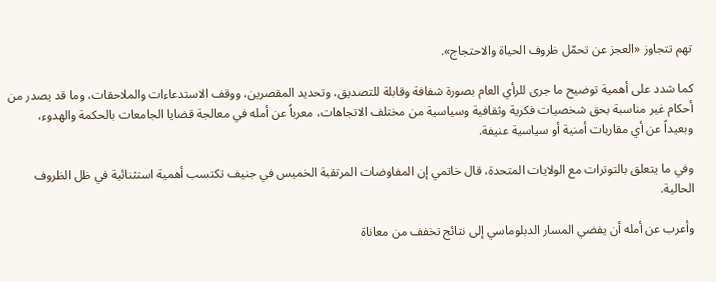تهم تتجاوز «العجز عن تحمّل ظروف الحياة والاحتجاج».

كما شدد على أهمية توضيح ما جرى للرأي العام بصورة شفافة وقابلة للتصديق، وتحديد المقصرين، ووقف الاستدعاءات والملاحقات، وما قد يصدر من أحكام غير مناسبة بحق شخصيات فكرية وثقافية وسياسية من مختلف الاتجاهات، معرباً عن أمله في معالجة قضايا الجامعات بالحكمة والهدوء، وبعيداً عن أي مقاربات أمنية أو سياسية عنيفة.

وفي ما يتعلق بالتوترات مع الولايات المتحدة، قال خاتمي إن المفاوضات المرتقبة الخميس في جنيف تكتسب أهمية استثنائية في ظل الظروف الحالية.

وأعرب عن أمله أن يفضي المسار الدبلوماسي إلى نتائج تخفف من معاناة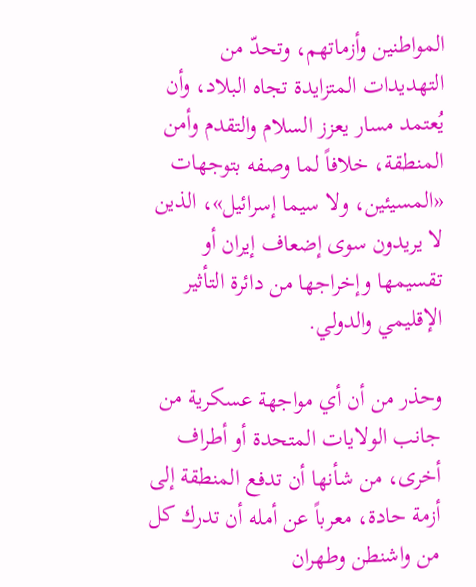المواطنين وأزماتهم، وتحدّ من التهديدات المتزايدة تجاه البلاد، وأن يُعتمد مسار يعزز السلام والتقدم وأمن المنطقة، خلافاً لما وصفه بتوجهات «المسيئين، ولا سيما إسرائيل»، الذين لا يريدون سوى إضعاف إيران أو تقسيمها وإخراجها من دائرة التأثير الإقليمي والدولي.

وحذر من أن أي مواجهة عسكرية من جانب الولايات المتحدة أو أطراف أخرى، من شأنها أن تدفع المنطقة إلى أزمة حادة، معرباً عن أمله أن تدرك كل من واشنطن وطهران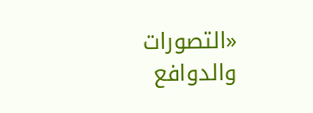«التصورات والدوافع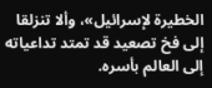الخطيرة لإسرائيل»، وألا تنزلقا إلى فخ تصعيد قد تمتد تداعياته إلى العالم بأسره.